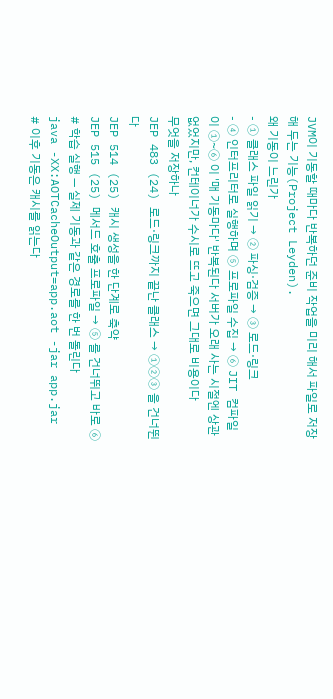JVM이 기동할 때마다 반복하던 준비 작업을 미리 해서 파일로 저장해 두는 기능(Project Leyden).
왜 기동이 느린가
- ① 클래스 파일 읽기 → ② 파싱·검증 → ③ 로드·링크
- ④ 인터프리터로 실행하며 ⑤ 프로파일 수집 → ⑥ JIT 컴파일
이 ①~⑥ 이 '매 기동마다' 반복된다 서버가 오래 사는 시절엔 상관없었지만, 컨테이너가 수시로 뜨고 죽으면 그대로 비용이다
무엇을 저장하나
JEP 483 (24) 로드·링크까지 끝난 클래스 → ①②③ 을 건너뛴다
JEP 514 (25) 캐시 생성을 한 단계로 축약
JEP 515 (25) 메서드 호출 프로파일 → ⑤ 를 건너뛰고 바로 ⑥
# 학습 실행 — 실제 기동과 같은 경로를 한 번 돌린다
java -XX:AOTCacheOutput=app.aot -jar app.jar
# 이후 기동은 캐시를 읽는다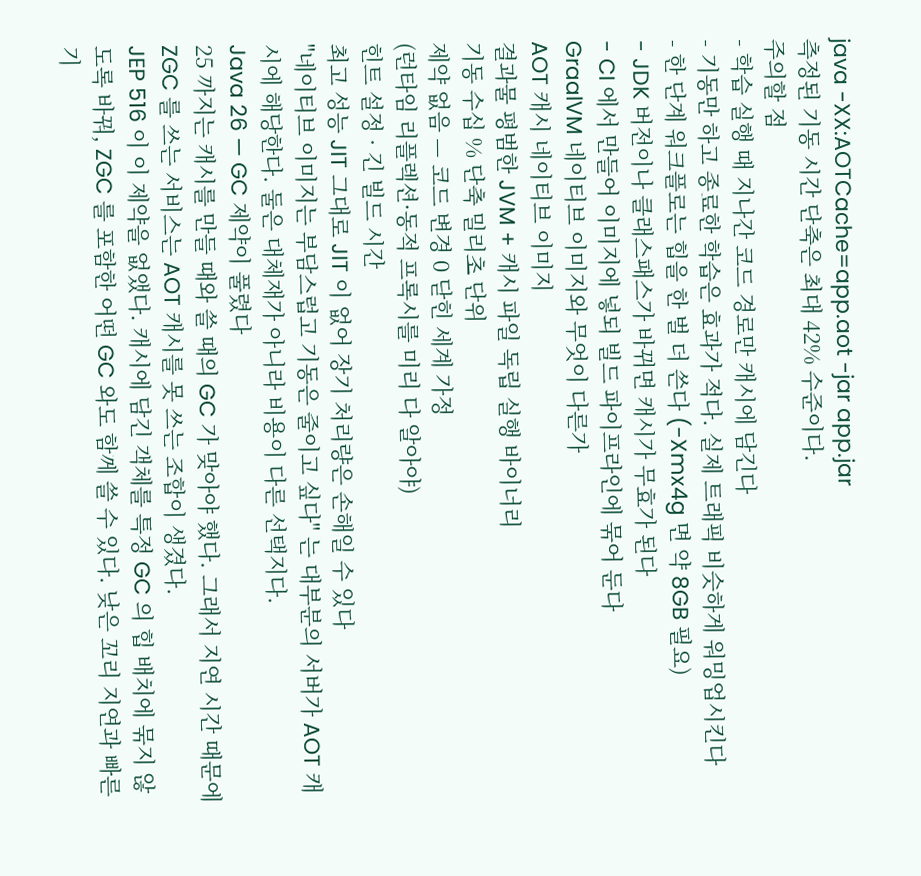java -XX:AOTCache=app.aot -jar app.jar
측정된 기동 시간 단축은 최대 42% 수준이다.
주의할 점
- 학습 실행 때 지나간 코드 경로만 캐시에 담긴다
- 기동만 하고 종료한 학습은 효과가 적다. 실제 트래픽 비슷하게 워밍업시킨다
- 한 단계 워크플로는 힙을 한 벌 더 쓴다 (-Xmx4g 면 약 8GB 필요)
- JDK 버전이나 클래스패스가 바뀌면 캐시가 무효가 된다
- CI 에서 만들어 이미지에 넣되 빌드 파이프라인에 묶어 둔다
GraalVM 네이티브 이미지와 무엇이 다른가
AOT 캐시 네이티브 이미지
결과물 평범한 JVM + 캐시 파일 독립 실행 바이너리
기동 수십 % 단축 밀리초 단위
제약 없음 — 코드 변경 0 닫힌 세계 가정
(런타임 리플렉션·동적 프록시를 미리 다 알아야)
힌트 설정 · 긴 빌드 시간
최고 성능 JIT 그대로 JIT 이 없어 장기 처리량은 손해일 수 있다
"네이티브 이미지는 부담스럽고 기동은 줄이고 싶다" 는 대부분의 서버가 AOT 캐시에 해당한다. 둘은 대체재가 아니라 비용이 다른 선택지다.
Java 26 — GC 제약이 풀렸다
25 까지는 캐시를 만들 때와 쓸 때의 GC 가 맞아야 했다. 그래서 지연 시간 때문에 ZGC 를 쓰는 서비스는 AOT 캐시를 못 쓰는 조합이 생겼다.
JEP 516 이 이 제약을 없앴다. 캐시에 담긴 객체를 특정 GC 의 힙 배치에 묶지 않도록 바꿔, ZGC 를 포함한 어떤 GC 와도 함께 쓸 수 있다. 낮은 꼬리 지연과 빠른 기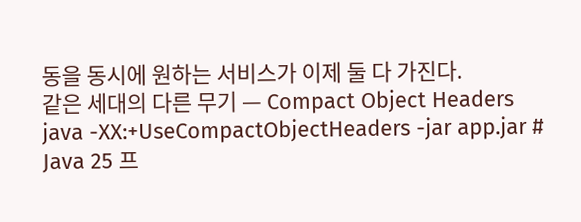동을 동시에 원하는 서비스가 이제 둘 다 가진다.
같은 세대의 다른 무기 — Compact Object Headers
java -XX:+UseCompactObjectHeaders -jar app.jar # Java 25 프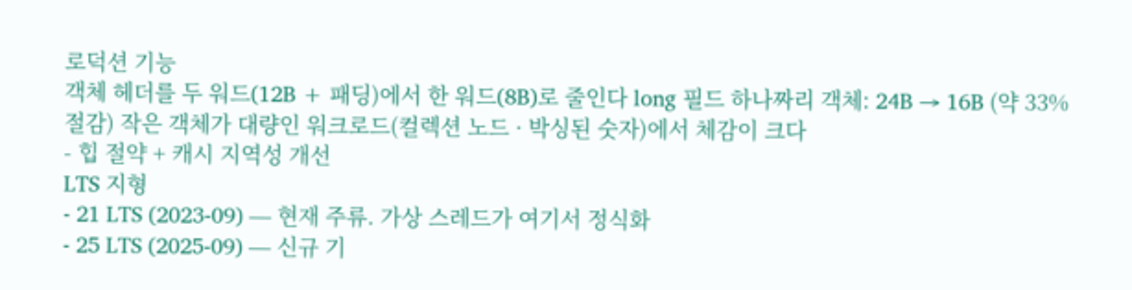로덕션 기능
객체 헤더를 두 워드(12B + 패딩)에서 한 워드(8B)로 줄인다 long 필드 하나짜리 객체: 24B → 16B (약 33% 절감) 작은 객체가 대량인 워크로드(컬렉션 노드 · 박싱된 숫자)에서 체감이 크다
- 힙 절약 + 캐시 지역성 개선
LTS 지형
- 21 LTS (2023-09) — 현재 주류. 가상 스레드가 여기서 정식화
- 25 LTS (2025-09) — 신규 기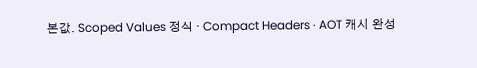본값. Scoped Values 정식 · Compact Headers · AOT 캐시 완성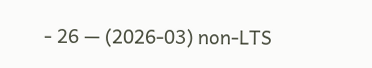- 26 — (2026-03) non-LTS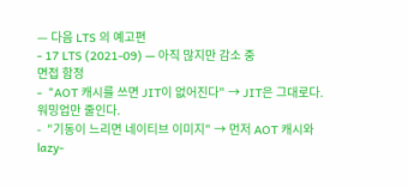— 다음 LTS 의 예고편
- 17 LTS (2021-09) — 아직 많지만 감소 중
면접 함정
-  "AOT 캐시를 쓰면 JIT이 없어진다" → JIT은 그대로다. 워밍업만 줄인다.
-  "기동이 느리면 네이티브 이미지" → 먼저 AOT 캐시와 lazy-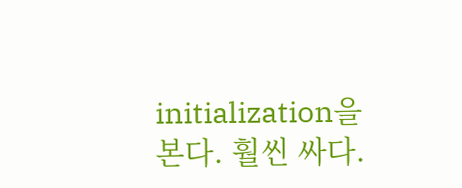initialization을 본다. 훨씬 싸다.